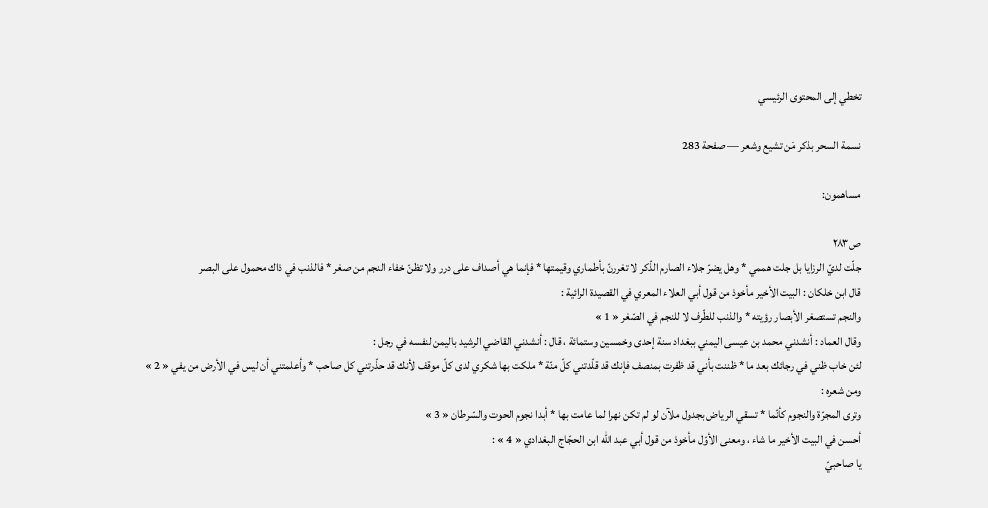تخطي إلى المحتوى الرئيسي

نسمة السحر بذكر مَن تشيع وشعر — صفحة 283

مساهمون:

ص٢٨٣
جلّت لديّ الرزايا بل جلت هممي * وهل يضرّ جلاء الصارم الذّكر لا تغررنّ بأطماري وقيمتها * فإنما هي أصداف على درر ولا تظنّ خفاء النجم من صغر * فالذنب في ذاك محمول على البصر
قال ابن خلكان : البيت الأخير مأخوذ من قول أبي العلاء المعري في القصيدة الرائية :
والنجم تستصغر الأبصار رؤيته * والذنب للطّرف لا للنجم في الصّغر « 1 »
وقال العماد : أنشدني محمد بن عيسى اليمني ببغداد سنة إحدى وخمسين وستمائة ، قال : أنشدني القاضي الرشيد باليمن لنفسه في رجل :
لئن خاب ظني في رجائك بعد ما * ظننت بأني قد ظفرت بمنصف فإنك قد قلّدتني كلّ منّة * ملكت بها شكري لدى كلّ موقف لأنك قد حذّرتني كل صاحب * وأعلمتني أن ليس في الأرض من يفي « 2 »
ومن شعره :
وترى المجرّة والنجوم كأنّما * تسقي الرياض بجدول ملآن لو لم تكن نهرا لما عامت بها * أبدا نجوم الحوت والسّرطان « 3 »
أحسن في البيت الأخير ما شاء ، ومعنى الأوّل مأخوذ من قول أبي عبد اللّه ابن الحجّاج البغدادي « 4 » :
يا صاحبيّ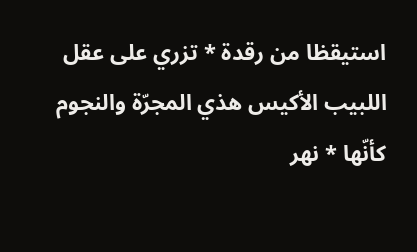استيقظا من رقدة * تزري على عقل اللبيب الأكيس هذي المجرّة والنجوم كأنّها * نهر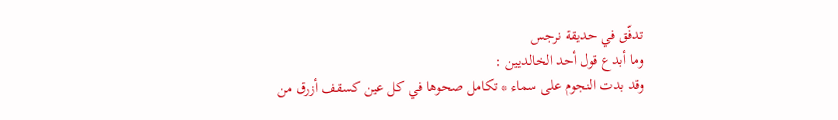تدفّق في حديقة نرجس
وما أبدع قول أحد الخالديين :
وقد بدت النجوم على سماء * تكامل صحوها في كل عين كسقف أزرق من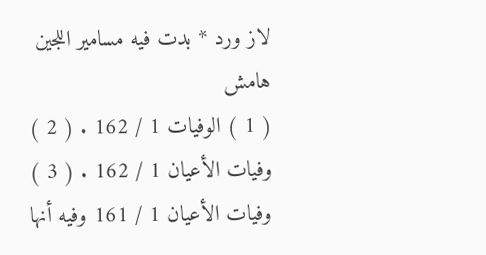لاز ورد * بدت فيه مسامير اللجين
هامش
( 1 ) الوفيات 1 / 162 . ( 2 ) وفيات الأعيان 1 / 162 . ( 3 ) وفيات الأعيان 1 / 161 وفيه أنها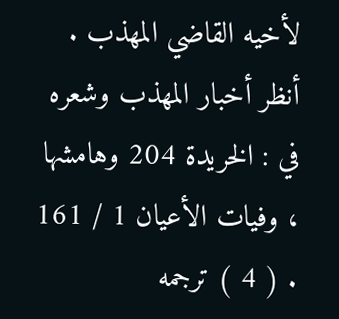لأخيه القاضي المهذب . أنظر أخبار المهذب وشعره في : الخريدة 204 وهامشها ، وفيات الأعيان 1 / 161 . ( 4 ) ترجمه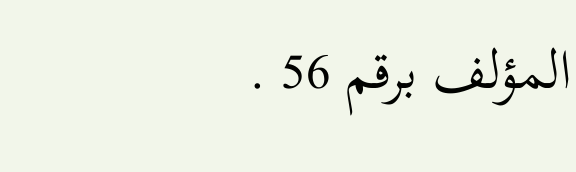المؤلف برقم 56 .